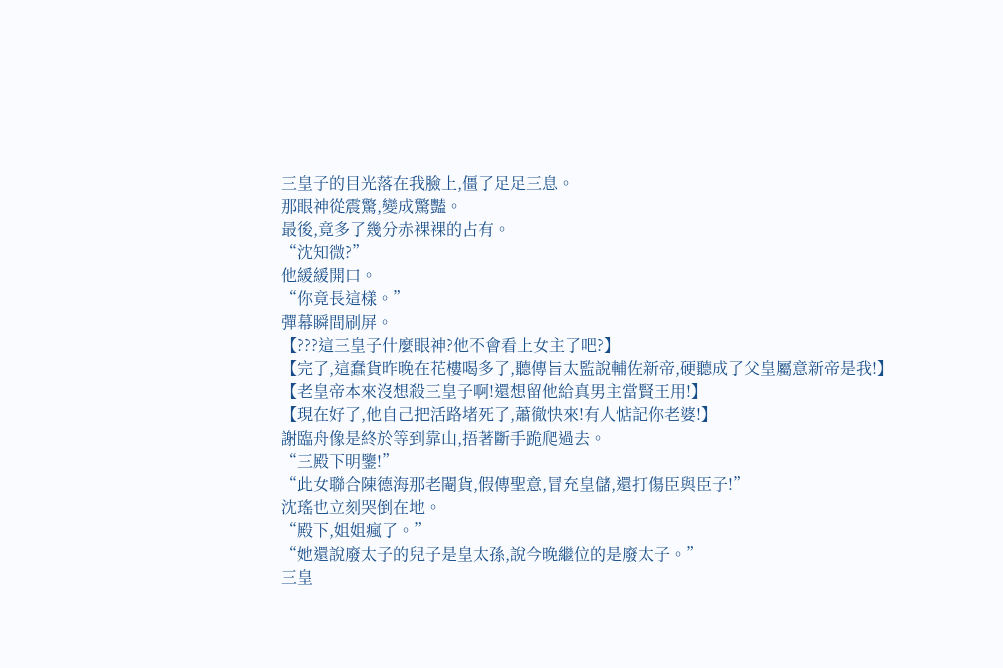三皇子的目光落在我臉上,僵了足足三息。
那眼神從震驚,變成驚豔。
最後,竟多了幾分赤裸裸的占有。
“沈知微?”
他緩緩開口。
“你竟長這樣。”
彈幕瞬間刷屏。
【???這三皇子什麼眼神?他不會看上女主了吧?】
【完了,這蠢貨昨晚在花樓喝多了,聽傳旨太監說輔佐新帝,硬聽成了父皇屬意新帝是我!】
【老皇帝本來沒想殺三皇子啊!還想留他給真男主當賢王用!】
【現在好了,他自己把活路堵死了,蕭徹快來!有人惦記你老婆!】
謝臨舟像是終於等到靠山,捂著斷手跪爬過去。
“三殿下明鑒!”
“此女聯合陳德海那老閹貨,假傳聖意,冒充皇儲,還打傷臣與臣子!”
沈瑤也立刻哭倒在地。
“殿下,姐姐瘋了。”
“她還說廢太子的兒子是皇太孫,說今晚繼位的是廢太子。”
三皇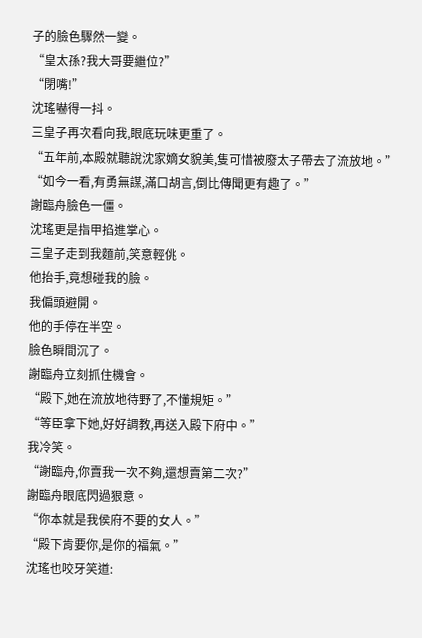子的臉色驟然一變。
“皇太孫?我大哥要繼位?”
“閉嘴!”
沈瑤嚇得一抖。
三皇子再次看向我,眼底玩味更重了。
“五年前,本殿就聽說沈家嫡女貌美,隻可惜被廢太子帶去了流放地。”
“如今一看,有勇無謀,滿口胡言,倒比傳聞更有趣了。”
謝臨舟臉色一僵。
沈瑤更是指甲掐進掌心。
三皇子走到我麵前,笑意輕佻。
他抬手,竟想碰我的臉。
我偏頭避開。
他的手停在半空。
臉色瞬間沉了。
謝臨舟立刻抓住機會。
“殿下,她在流放地待野了,不懂規矩。”
“等臣拿下她,好好調教,再送入殿下府中。”
我冷笑。
“謝臨舟,你賣我一次不夠,還想賣第二次?”
謝臨舟眼底閃過狠意。
“你本就是我侯府不要的女人。”
“殿下肯要你,是你的福氣。”
沈瑤也咬牙笑道: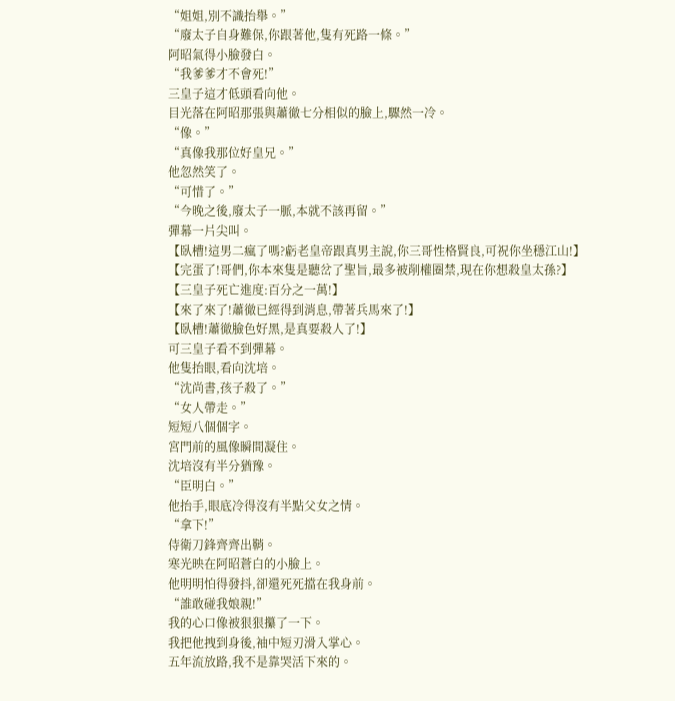“姐姐,別不識抬舉。”
“廢太子自身難保,你跟著他,隻有死路一條。”
阿昭氣得小臉發白。
“我爹爹才不會死!”
三皇子這才低頭看向他。
目光落在阿昭那張與蕭徹七分相似的臉上,驟然一冷。
“像。”
“真像我那位好皇兄。”
他忽然笑了。
“可惜了。”
“今晚之後,廢太子一脈,本就不該再留。”
彈幕一片尖叫。
【臥槽!這男二瘋了嗎?虧老皇帝跟真男主說,你三哥性格賢良,可祝你坐穩江山!】
【完蛋了!哥們,你本來隻是聽岔了聖旨,最多被削權圈禁,現在你想殺皇太孫?】
【三皇子死亡進度:百分之一萬!】
【來了來了!蕭徹已經得到消息,帶著兵馬來了!】
【臥槽!蕭徹臉色好黑,是真要殺人了!】
可三皇子看不到彈幕。
他隻抬眼,看向沈培。
“沈尚書,孩子殺了。”
“女人帶走。”
短短八個個字。
宮門前的風像瞬間凝住。
沈培沒有半分猶豫。
“臣明白。”
他抬手,眼底冷得沒有半點父女之情。
“拿下!”
侍衛刀鋒齊齊出鞘。
寒光映在阿昭蒼白的小臉上。
他明明怕得發抖,卻還死死擋在我身前。
“誰敢碰我娘親!”
我的心口像被狠狠攥了一下。
我把他拽到身後,袖中短刃滑入掌心。
五年流放路,我不是靠哭活下來的。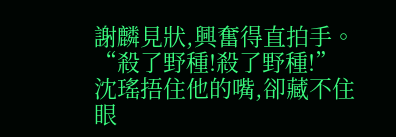謝麟見狀,興奮得直拍手。
“殺了野種!殺了野種!”
沈瑤捂住他的嘴,卻藏不住眼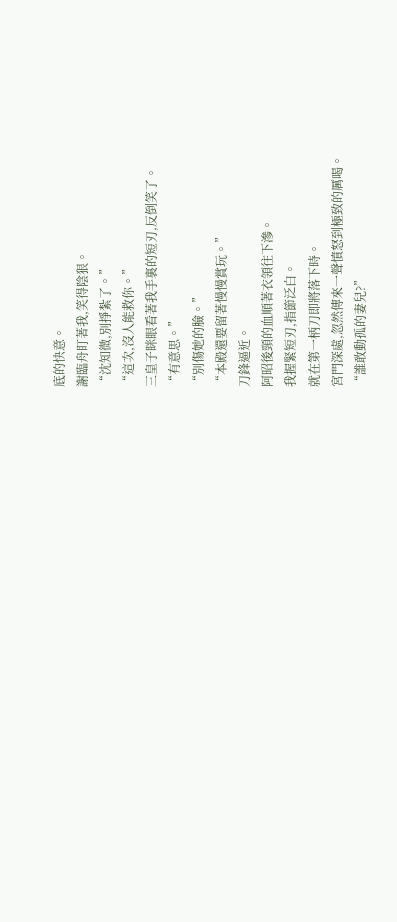底的快意。
謝臨舟盯著我,笑得陰狠。
“沈知微,別掙紮了。”
“這次,沒人能救你。”
三皇子眯眼看著我手裏的短刃,反倒笑了。
“有意思。”
“別傷她的臉。”
“本殿還要留著慢慢賞玩。”
刀鋒逼近。
阿昭後頸的血順著衣領往下滲。
我握緊短刃,指節泛白。
就在第一柄刀即將落下時。
宮門深處,忽然傳來一聲憤怒到極致的厲喝。
“誰敢動孤的妻兒?”